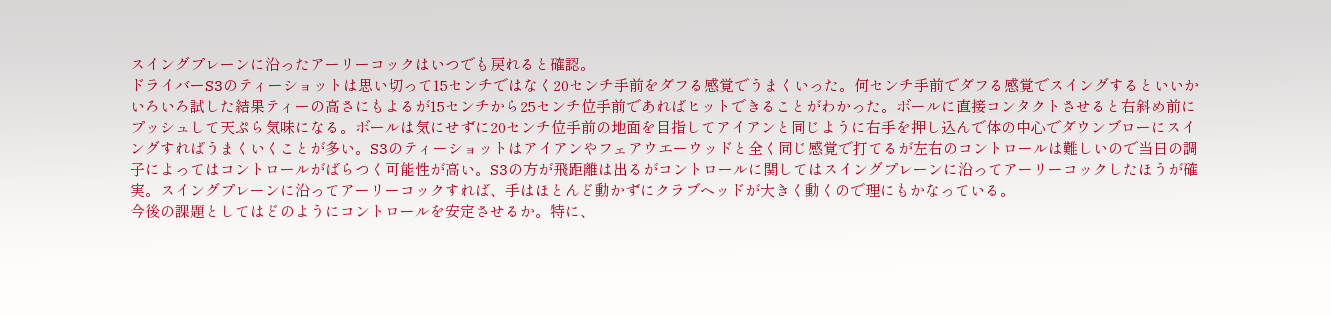スイングプレーンに沿ったアーリーコックはいつでも戻れると確認。
ドライバーS3のティーショットは思い切って15センチではなく20センチ手前をダフる感覚でうまくいった。何センチ手前でダフる感覚でスイングするといいかいろいろ試した結果ティーの高さにもよるが15センチから25センチ位手前であればヒットできることがわかった。ボールに直接コンタクトさせると右斜め前にプッシュして天ぷら気味になる。ボールは気にせずに20センチ位手前の地面を目指してアイアンと同じように右手を押し込んで体の中心でダウンブローにスイングすればうまくいくことが多い。S3のティーショットはアイアンやフェアウエーウッドと全く同じ感覚で打てるが左右のコントロールは難しいので当日の調子によってはコントロールがばらつく可能性が高い。S3の方が飛距離は出るがコントロールに関してはスイングプレーンに沿ってアーリーコックしたほうが確実。スイングプレーンに沿ってアーリーコックすれば、手はほとんど動かずにクラブヘッドが大きく動くので理にもかなっている。
今後の課題としてはどのようにコントロールを安定させるか。特に、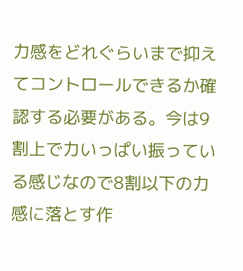力感をどれぐらいまで抑えてコントロールできるか確認する必要がある。今は9割上で力いっぱい振っている感じなので8割以下の力感に落とす作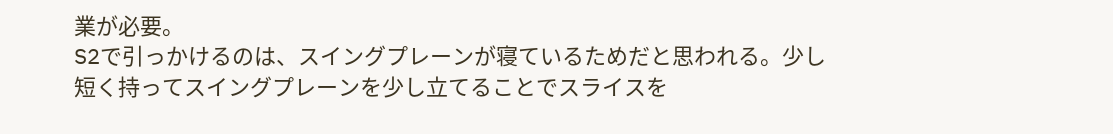業が必要。
S2で引っかけるのは、スイングプレーンが寝ているためだと思われる。少し短く持ってスイングプレーンを少し立てることでスライスを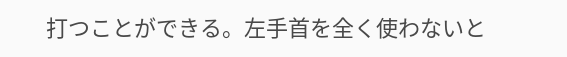打つことができる。左手首を全く使わないと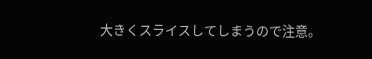大きくスライスしてしまうので注意。